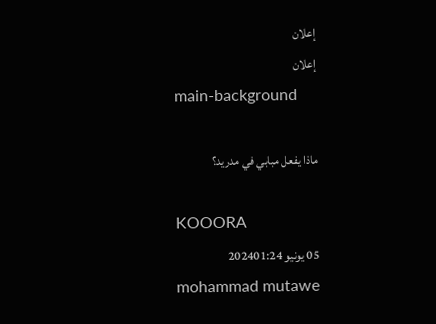إعلان
إعلان
main-background

ماذا يفعل مبابي في مدريد؟

KOOORA
05 يونيو 202401:24
mohammad mutawe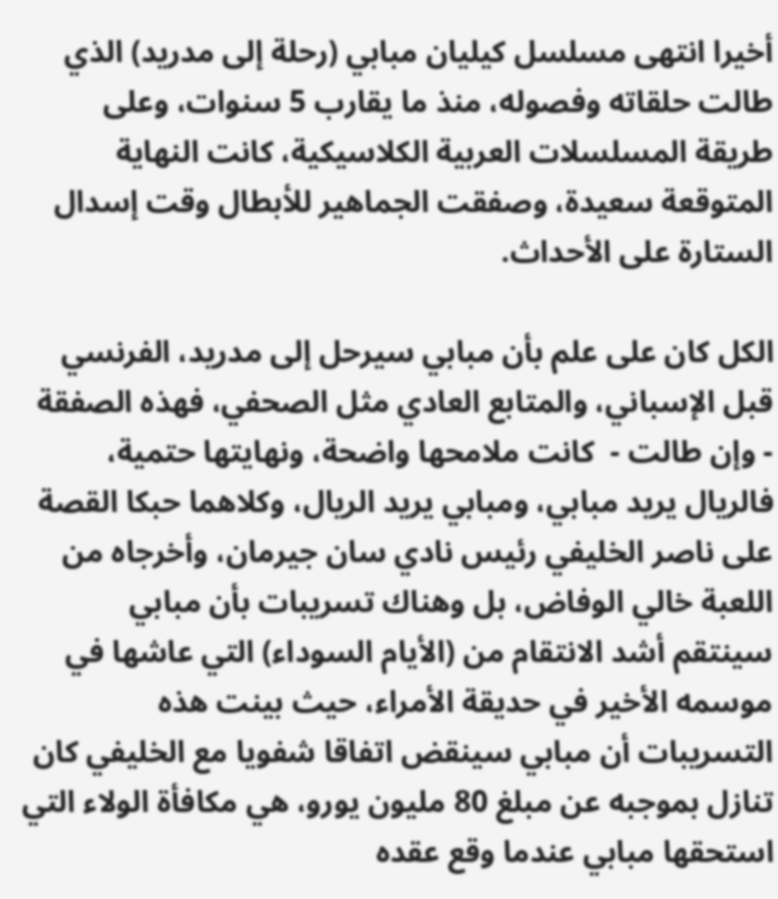أخيرا انتهى مسلسل كيليان مبابي (رحلة إلى مدريد) الذي طالت حلقاته وفصوله، منذ ما يقارب 5 سنوات، وعلى طريقة المسلسلات العربية الكلاسيكية، كانت النهاية المتوقعة سعيدة، وصفقت الجماهير للأبطال وقت إسدال الستارة على الأحداث.

الكل كان على علم بأن مبابي سيرحل إلى مدريد، الفرنسي قبل الإسباني، والمتابع العادي مثل الصحفي، فهذه الصفقة - وإن طالت -  كانت ملامحها واضحة، ونهايتها حتمية، فالريال يريد مبابي، ومبابي يريد الريال، وكلاهما حبكا القصة على ناصر الخليفي رئيس نادي سان جيرمان، وأخرجاه من اللعبة خالي الوفاض، بل وهناك تسريبات بأن مبابي سينتقم أشد الانتقام من (الأيام السوداء) التي عاشها في موسمه الأخير في حديقة الأمراء، حيث بينت هذه التسريبات أن مبابي سينقض اتفاقا شفويا مع الخليفي كان تنازل بموجبه عن مبلغ 80 مليون يورو، هي مكافأة الولاء التي استحقها مبابي عندما وقع عقده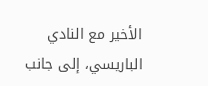الأخير مع النادي الباريسي، إلى جانب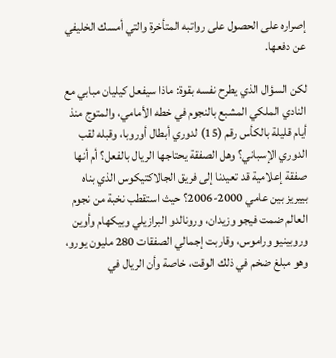إصراره على الحصول على رواتبه المتأخرة والتي أمسك الخليفي عن دفعها.

لكن السؤال الذي يطرح نفسه بقوة: ماذا سيفعل كيليان مبابي مع النادي الملكي المشبع بالنجوم في خطه الأمامي، والمتوج منذ أيام قليلة بالكأس رقم (15) لدوري أبطال أوروبا، وقبله لقب الدوري الإسباني؟ وهل الصفقة يحتاجها الريال بالفعل؟ أم أنها صفقة إعلامية قد تعيدنا إلى فريق الجالاكتيكوس الذي بناه بييريز بين عامي 2000-2006؟ حيث استقطب نخبة من نجوم العالم ضمت فيجو وزيدان، ورونالدو البرازيلي وبيكهام وأوين وروبينيو وراموس، وقاربت إجمالي الصفقات 280 مليون يورو، وهو مبلغ ضخم في ذلك الوقت، خاصة وأن الريال في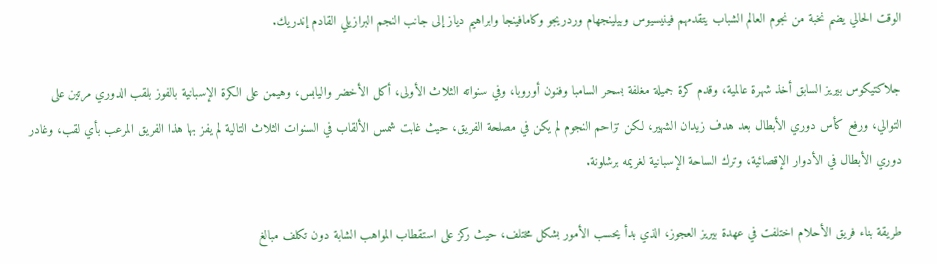الوقت الحالي يضم نخبة من نجوم العالم الشباب يتقدمهم فينيسيوس وبيلينجهام وردريجو وكامافينجا وابراهيم دياز إلى جانب النجم البرازيلي القادم إندريك.

جلاكتيكوس بيريز السابق أخذ شهرة عالمية، وقدم كرة جميلة مغلفة بسحر السامبا وفنون أوروبا، وفي سنواته الثلاث الأولى، أكل الأخضر واليابس، وهيمن على الكرة الإسبانية بالفوز بلقب الدوري مرتين على التوالي، ورفع كأس دوري الأبطال بعد هدف زيدان الشهير، لكن تزاحم النجوم لم يكن في مصلحة الفريق، حيث غابت شمس الألقاب في السنوات الثلاث التالية لم يفز بها هذا الفريق المرعب بأي لقب، وغادر دوري الأبطال في الأدوار الإقصائية، وترك الساحة الإسبانية لغريمه برشلونة.

طريقة بناء فريق الأحلام اختلفت في عهدة بيريز العجوز، الذي بدأ يحسب الأمور بشكل مختلف، حيث ركز على استقطاب المواهب الشابة دون تكلف مبالغ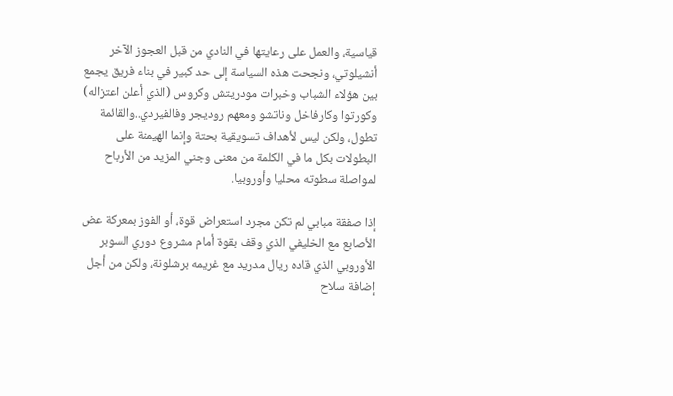قياسية، والعمل على رعايتها في النادي من قبل العجوز الآخر أنشيلوتي، ونجحت هذه السياسة إلى حد كبير في بناء فريق يجمع بين هؤلاء الشباب وخبرات مودريتش وكروس (الذي أعلن اعتزاله) وكورتوا وكارفاخل وناتشو ومعهم روديجر وفالفيردي..والقائمة تطول، ولكن ليس لأهداف تسويقية بحتة وإنما الهيمنة على البطولات بكل ما في الكلمة من معنى وجني المزيد من الأرباح لمواصلة سطوته محليا وأوروبيا.

إذا صفقة مبابي لم تكن مجرد استعراض قوة، أو الفوز بمعركة عض الأصابع مع الخليفي الذي وقف بقوة أمام مشروع دوري السوبر الأوروبي الذي قاده ريال مدريد مع غريمه برشلونة، ولكن من أجل إضافة سلاح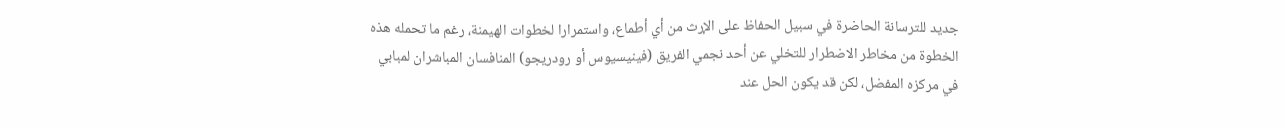جديد للترسانة الحاضرة في سبيل الحفاظ على الإرث من أي أطماع، واستمرارا لخطوات الهيمنة، رغم ما تحمله هذه الخطوة من مخاطر الاضطرار للتخلي عن أحد نجمي الفريق (فينيسيوس أو رودريجو) المنافسان المباشران لمبابي في مركزه المفضل، لكن قد يكون الحل عند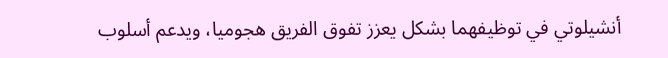أنشيلوتي في توظيفهما بشكل يعزز تفوق الفريق هجوميا، ويدعم أسلوب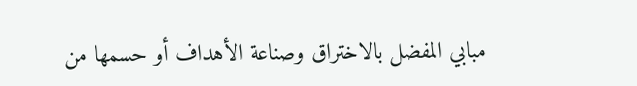مبابي المفضل بالاختراق وصناعة الأهداف أو حسمها من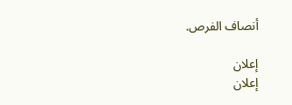أنصاف الفرص.

إعلان
إعلان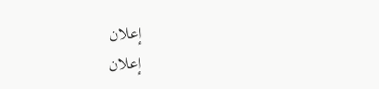إعلان
إعلان